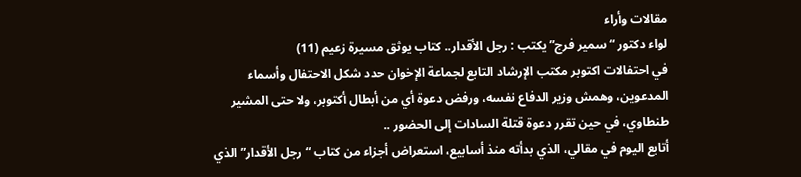مقالات وأراء
لواء دكتور “سمير فرج” يكتب : رجل الأقدار.. كتاب يوثق مسيرة زعيم (11)
في احتفالات اكتوبر مكتب الإرشاد التابع لجماعة الإخوان حدد شكل الاحتفال وأسماء المدعوين، وهمش وزير الدفاع نفسه، ورفض دعوة أي من أبطال أكتوبر، ولا حتى المشير طنطاوي، في حين تقرر دعوة قتلة السادات إلى الحضور ..
أتابع اليوم في مقالي، الذي بدأته منذ أسابيع، استعراض أجزاء من كتاب “رجل الأقدار” الذي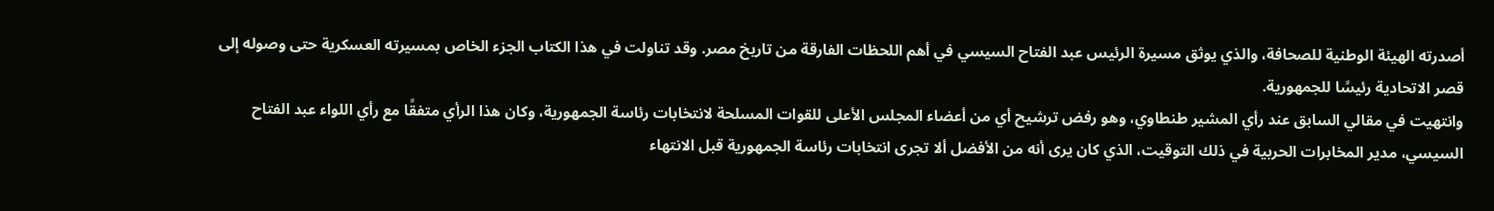أصدرته الهيئة الوطنية للصحافة، والذي يوثق مسيرة الرئيس عبد الفتاح السيسي في أهم اللحظات الفارقة من تاريخ مصر. وقد تناولت في هذا الكتاب الجزء الخاص بمسيرته العسكرية حتى وصوله إلى قصر الاتحادية رئيسًا للجمهورية.
وانتهيت في مقالي السابق عند رأي المشير طنطاوي، وهو رفض ترشيح أي من أعضاء المجلس الأعلى للقوات المسلحة لانتخابات رئاسة الجمهورية، وكان هذا الرأي متفقًا مع رأي اللواء عبد الفتاح السيسي، مدير المخابرات الحربية في ذلك التوقيت، الذي كان يرى أنه من الأفضل ألا تجرى انتخابات رئاسة الجمهورية قبل الانتهاء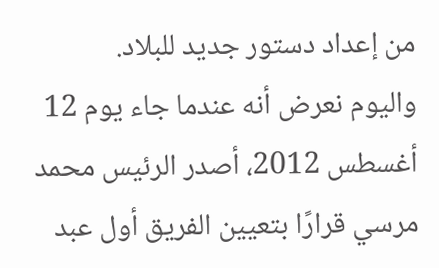من إعداد دستور جديد للبلاد.
واليوم نعرض أنه عندما جاء يوم 12 أغسطس 2012، أصدر الرئيس محمد مرسي قرارًا بتعيين الفريق أول عبد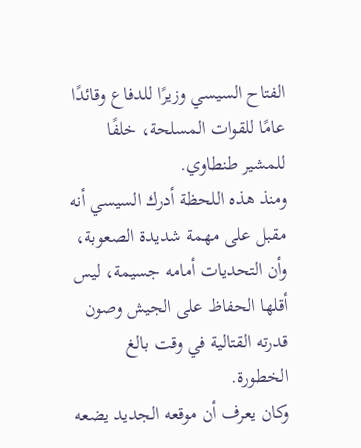الفتاح السيسي وزيرًا للدفاع وقائدًا عامًا للقوات المسلحة، خلفًا للمشير طنطاوي.
ومنذ هذه اللحظة أدرك السيسي أنه مقبل على مهمة شديدة الصعوبة، وأن التحديات أمامه جسيمة، ليس أقلها الحفاظ على الجيش وصون قدرته القتالية في وقت بالغ الخطورة.
وكان يعرف أن موقعه الجديد يضعه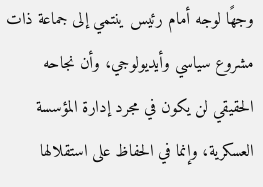وجهًا لوجه أمام رئيس ينتمي إلى جماعة ذات مشروع سياسي وأيديولوجي، وأن نجاحه الحقيقي لن يكون في مجرد إدارة المؤسسة العسكرية، وإنما في الحفاظ على استقلالها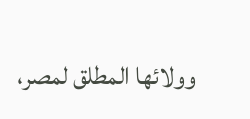وولائها المطلق لمصر،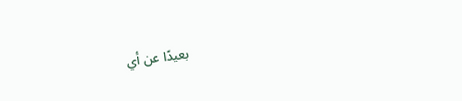بعيدًا عن أي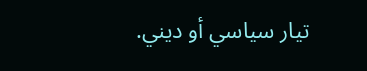تيار سياسي أو ديني.